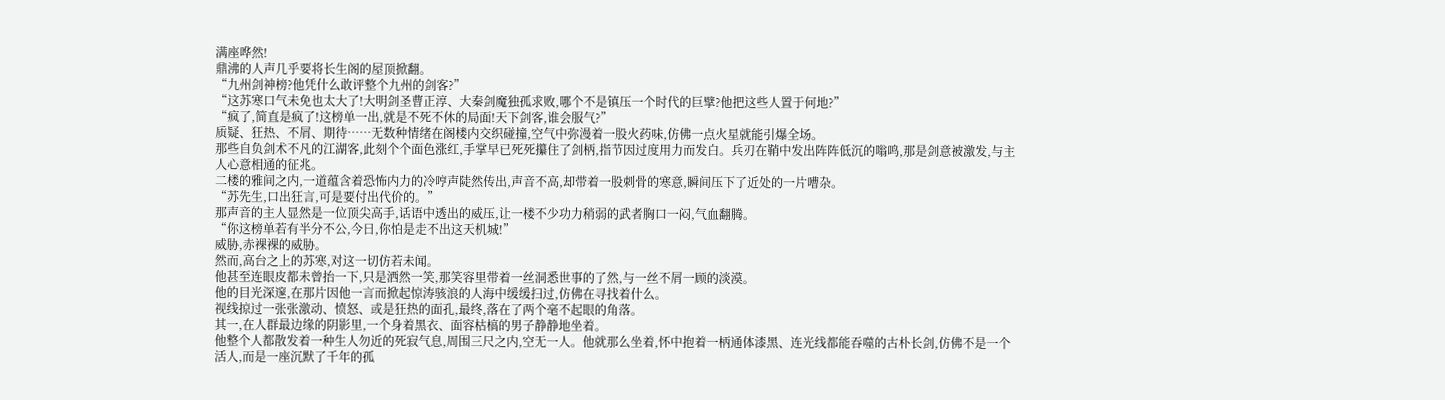满座哗然!
鼎沸的人声几乎要将长生阁的屋顶掀翻。
“九州剑神榜?他凭什么敢评整个九州的剑客?”
“这苏寒口气未免也太大了!大明剑圣曹正淳、大秦剑魔独孤求败,哪个不是镇压一个时代的巨擘?他把这些人置于何地?”
“疯了,简直是疯了!这榜单一出,就是不死不休的局面!天下剑客,谁会服气?”
质疑、狂热、不屑、期待……无数种情绪在阁楼内交织碰撞,空气中弥漫着一股火药味,仿佛一点火星就能引爆全场。
那些自负剑术不凡的江湖客,此刻个个面色涨红,手掌早已死死攥住了剑柄,指节因过度用力而发白。兵刃在鞘中发出阵阵低沉的嗡鸣,那是剑意被激发,与主人心意相通的征兆。
二楼的雅间之内,一道蕴含着恐怖内力的冷哼声陡然传出,声音不高,却带着一股刺骨的寒意,瞬间压下了近处的一片嘈杂。
“苏先生,口出狂言,可是要付出代价的。”
那声音的主人显然是一位顶尖高手,话语中透出的威压,让一楼不少功力稍弱的武者胸口一闷,气血翻腾。
“你这榜单若有半分不公,今日,你怕是走不出这天机城!”
威胁,赤裸裸的威胁。
然而,高台之上的苏寒,对这一切仿若未闻。
他甚至连眼皮都未曾抬一下,只是洒然一笑,那笑容里带着一丝洞悉世事的了然,与一丝不屑一顾的淡漠。
他的目光深邃,在那片因他一言而掀起惊涛骇浪的人海中缓缓扫过,仿佛在寻找着什么。
视线掠过一张张激动、愤怒、或是狂热的面孔,最终,落在了两个毫不起眼的角落。
其一,在人群最边缘的阴影里,一个身着黑衣、面容枯槁的男子静静地坐着。
他整个人都散发着一种生人勿近的死寂气息,周围三尺之内,空无一人。他就那么坐着,怀中抱着一柄通体漆黑、连光线都能吞噬的古朴长剑,仿佛不是一个活人,而是一座沉默了千年的孤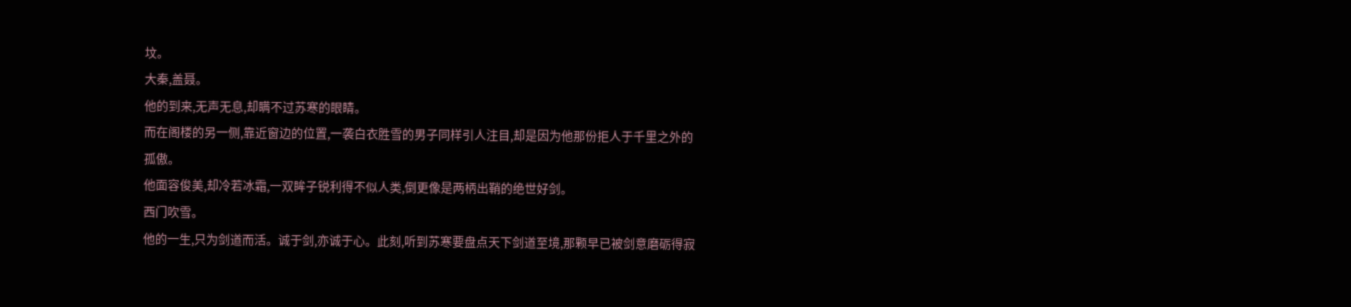坟。
大秦,盖聂。
他的到来,无声无息,却瞒不过苏寒的眼睛。
而在阁楼的另一侧,靠近窗边的位置,一袭白衣胜雪的男子同样引人注目,却是因为他那份拒人于千里之外的孤傲。
他面容俊美,却冷若冰霜,一双眸子锐利得不似人类,倒更像是两柄出鞘的绝世好剑。
西门吹雪。
他的一生,只为剑道而活。诚于剑,亦诚于心。此刻,听到苏寒要盘点天下剑道至境,那颗早已被剑意磨砺得寂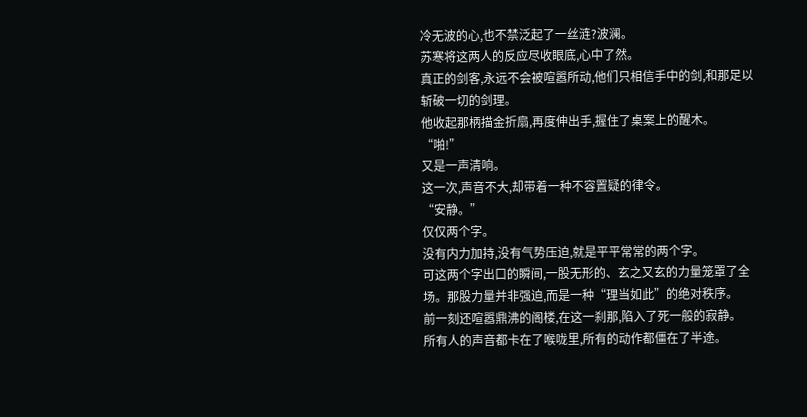冷无波的心,也不禁泛起了一丝涟?波澜。
苏寒将这两人的反应尽收眼底,心中了然。
真正的剑客,永远不会被喧嚣所动,他们只相信手中的剑,和那足以斩破一切的剑理。
他收起那柄描金折扇,再度伸出手,握住了桌案上的醒木。
“啪!”
又是一声清响。
这一次,声音不大,却带着一种不容置疑的律令。
“安静。”
仅仅两个字。
没有内力加持,没有气势压迫,就是平平常常的两个字。
可这两个字出口的瞬间,一股无形的、玄之又玄的力量笼罩了全场。那股力量并非强迫,而是一种“理当如此”的绝对秩序。
前一刻还喧嚣鼎沸的阁楼,在这一刹那,陷入了死一般的寂静。
所有人的声音都卡在了喉咙里,所有的动作都僵在了半途。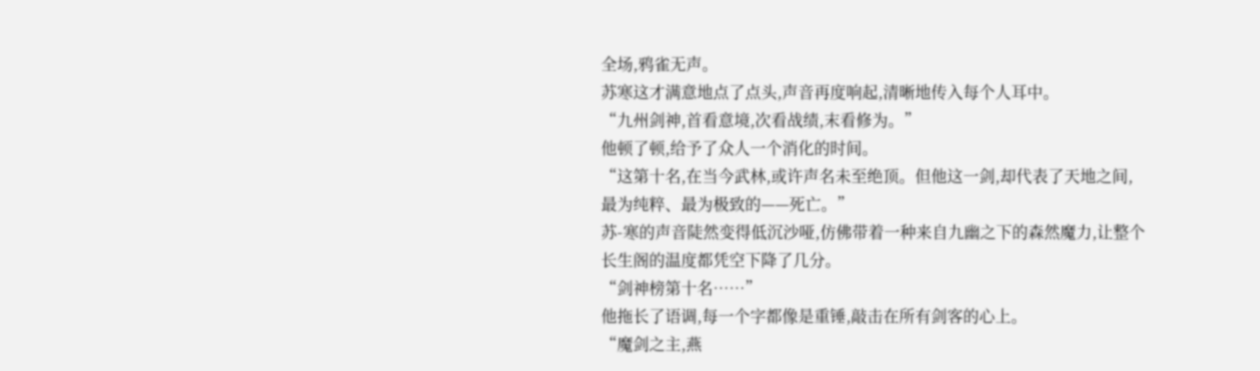全场,鸦雀无声。
苏寒这才满意地点了点头,声音再度响起,清晰地传入每个人耳中。
“九州剑神,首看意境,次看战绩,末看修为。”
他顿了顿,给予了众人一个消化的时间。
“这第十名,在当今武林,或许声名未至绝顶。但他这一剑,却代表了天地之间,最为纯粹、最为极致的——死亡。”
苏-寒的声音陡然变得低沉沙哑,仿佛带着一种来自九幽之下的森然魔力,让整个长生阁的温度都凭空下降了几分。
“剑神榜第十名……”
他拖长了语调,每一个字都像是重锤,敲击在所有剑客的心上。
“魔剑之主,燕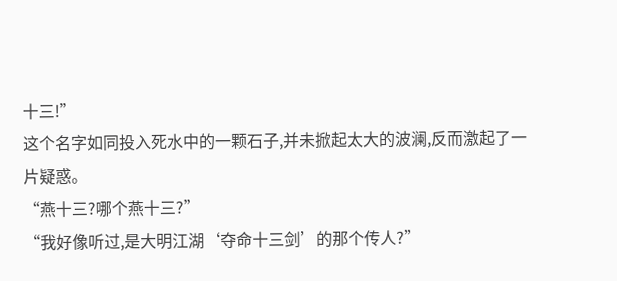十三!”
这个名字如同投入死水中的一颗石子,并未掀起太大的波澜,反而激起了一片疑惑。
“燕十三?哪个燕十三?”
“我好像听过,是大明江湖‘夺命十三剑’的那个传人?”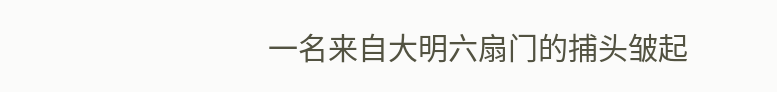一名来自大明六扇门的捕头皱起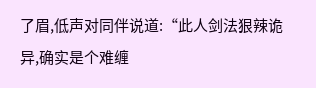了眉,低声对同伴说道:“此人剑法狠辣诡异,确实是个难缠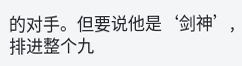的对手。但要说他是‘剑神’,排进整个九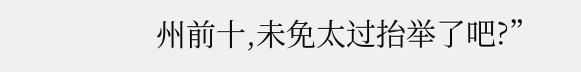州前十,未免太过抬举了吧?”